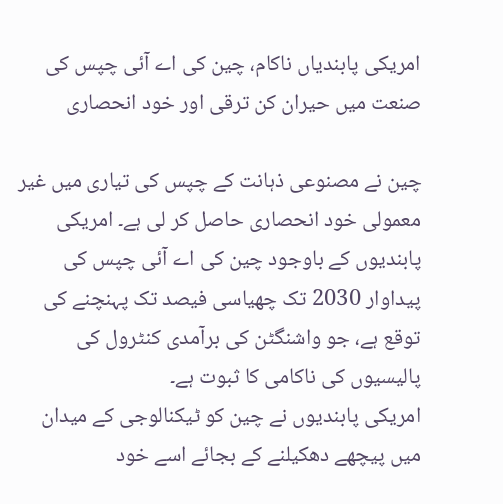امریکی پابندیاں ناکام، چین کی اے آئی چپس کی صنعت میں حیران کن ترقی اور خود انحصاری

چین نے مصنوعی ذہانت کے چپس کی تیاری میں غیر معمولی خود انحصاری حاصل کر لی ہے۔ امریکی پابندیوں کے باوجود چین کی اے آئی چپس کی پیداوار 2030 تک چھیاسی فیصد تک پہنچنے کی توقع ہے، جو واشنگٹن کی برآمدی کنٹرول کی پالیسیوں کی ناکامی کا ثبوت ہے۔
امریکی پابندیوں نے چین کو ٹیکنالوجی کے میدان میں پیچھے دھکیلنے کے بجائے اسے خود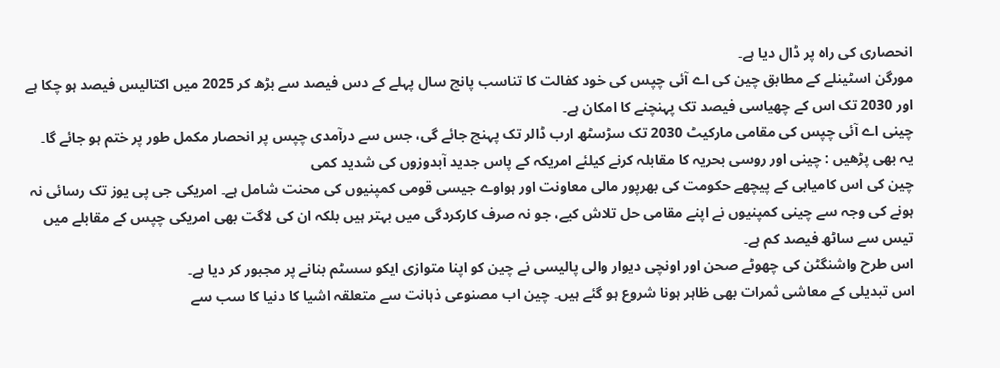انحصاری کی راہ پر ڈال دیا ہے۔
مورگن اسٹینلے کے مطابق چین کی اے آئی چپس کی خود کفالت کا تناسب پانچ سال پہلے کے دس فیصد سے بڑھ کر 2025 میں اکتالیس فیصد ہو چکا ہے اور 2030 تک اس کے چھیاسی فیصد تک پہنچنے کا امکان ہے۔
چینی اے آئی چپس کی مقامی مارکیٹ 2030 تک سڑسٹھ ارب ڈالر تک پہنچ جائے گی، جس سے درآمدی چپس پر انحصار مکمل طور پر ختم ہو جائے گا۔
یہ بھی پڑھیں : چینی اور روسی بحریہ کا مقابلہ کرنے کیلئے امریکہ کے پاس جدید آبدوزوں کی شدید کمی
چین کی اس کامیابی کے پیچھے حکومت کی بھرپور مالی معاونت اور ہواوے جیسی قومی کمپنیوں کی محنت شامل ہے۔ امریکی جی پی یوز تک رسائی نہ ہونے کی وجہ سے چینی کمپنیوں نے اپنے مقامی حل تلاش کیے، جو نہ صرف کارکردگی میں بہتر ہیں بلکہ ان کی لاگت بھی امریکی چپس کے مقابلے میں تیس سے ساٹھ فیصد کم ہے۔
اس طرح واشنگٹن کی چھوٹے صحن اور اونچی دیوار والی پالیسی نے چین کو اپنا متوازی ایکو سسٹم بنانے پر مجبور کر دیا ہے۔
اس تبدیلی کے معاشی ثمرات بھی ظاہر ہونا شروع ہو گئے ہیں۔ چین اب مصنوعی ذہانت سے متعلقہ اشیا کا دنیا کا سب سے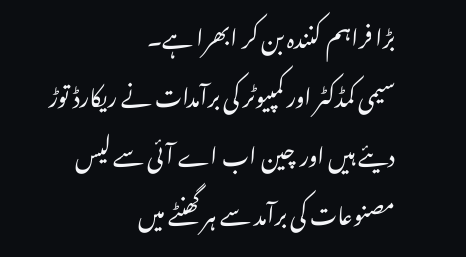بڑا فراہم کنندہ بن کر ابھرا ہے۔
سیمی کمڈکٹر اور کمپیوٹر کی برآمدات نے ریکارڈ توڑ دیئے ہیں اور چین اب اے آئی سے لیس مصنوعات کی برآمد سے ہر گھنٹے میں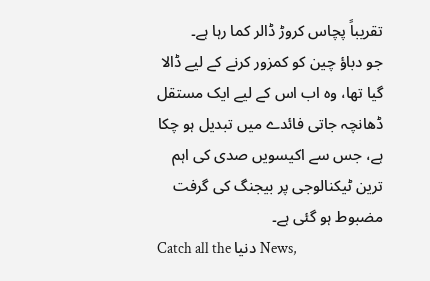تقریباً پچاس کروڑ ڈالر کما رہا ہے۔
جو دباؤ چین کو کمزور کرنے کے لیے ڈالا گیا تھا، وہ اب اس کے لیے ایک مستقل ڈھانچہ جاتی فائدے میں تبدیل ہو چکا ہے، جس سے اکیسویں صدی کی اہم ترین ٹیکنالوجی پر بیجنگ کی گرفت مضبوط ہو گئی ہے۔
Catch all the دنیا News,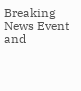Breaking News Event and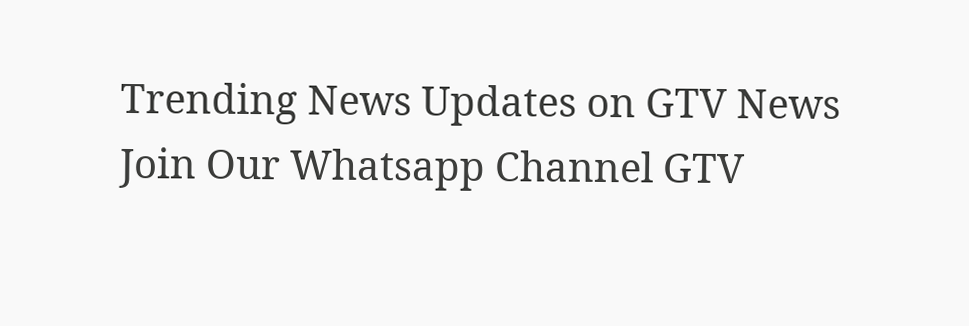Trending News Updates on GTV News
Join Our Whatsapp Channel GTV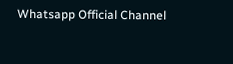Whatsapp Official Channel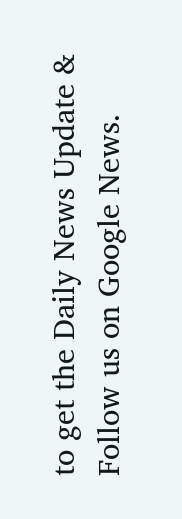to get the Daily News Update & Follow us on Google News.